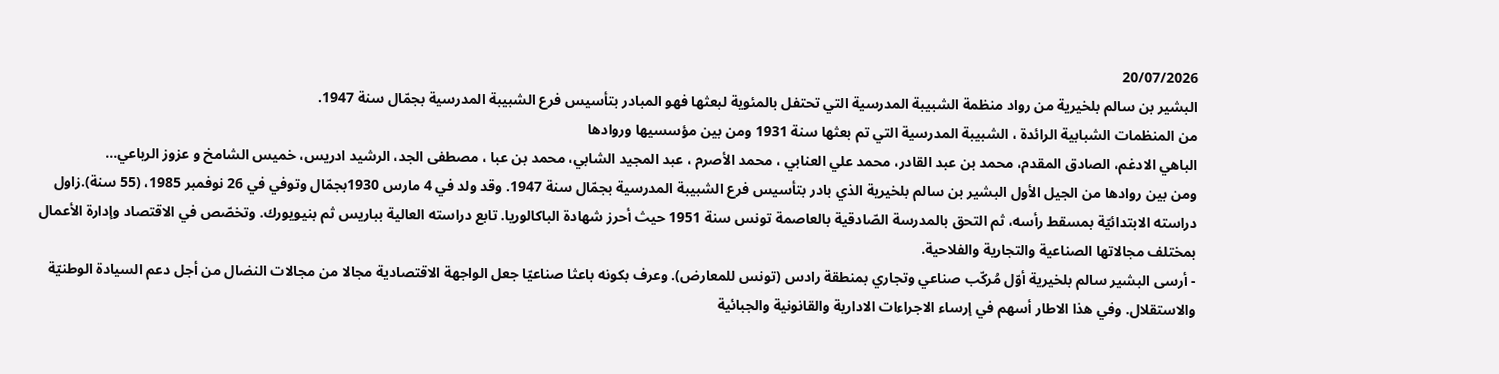20/07/2026
البشير بن سالم بلخيرية من رواد منظمة الشبيبة المدرسية التي تحتفل بالمئوية لبعثها فهو المبادر بتأسيس فرع الشبيبة المدرسية بجمّال سنة 1947.
من المنظمات الشبابية الرائدة ، الشبيبة المدرسية التي تم بعثها سنة 1931 ومن بين مؤسسيها وروادها
الباهي الادغم، الصادق المقدم، محمد بن عبد القادر، محمد علي العنابي ، محمد الأصرم ، عبد المجيد الشابي، محمد بن عبا ، مصطفى الجد، الرشيد ادريس، خميس الشامخ و عزوز الرباعي...
ومن بين روادها من الجيل الأول البشير بن سالم بلخيرية الذي بادر بتأسيس فرع الشبيبة المدرسية بجمّال سنة 1947. وقد ولد في 4 مارس 1930بجمّال وتوفي في 26 نوفمبر 1985، (55 سنة).زاول دراسته الابتدائيّة بمسقط رأسه، ثم التحق بالمدرسة الصّادقية بالعاصمة تونس سنة 1951 حيث أحرز شهادة الباكالوريا. تابع دراسته العالية بباريس ثم بنيويورك. وتخصّص في الاقتصاد وإدارة الأعمال بمختلف مجالاتها الصناعية والتجارية والفلاحية.
- أرسى البشير سالم بلخيرية أوّل مُركّب صناعي وتجاري بمنطقة رادس (تونس للمعارض). وعرف بكونه باعثا صناعيّا جعل الواجهة الاقتصادية مجالا من مجالات النضال من أجل دعم السيادة الوطنيّة والاستقلال. وفي هذا الاطار أسهم في إرساء الاجراءات الادارية والقانونية والجبائية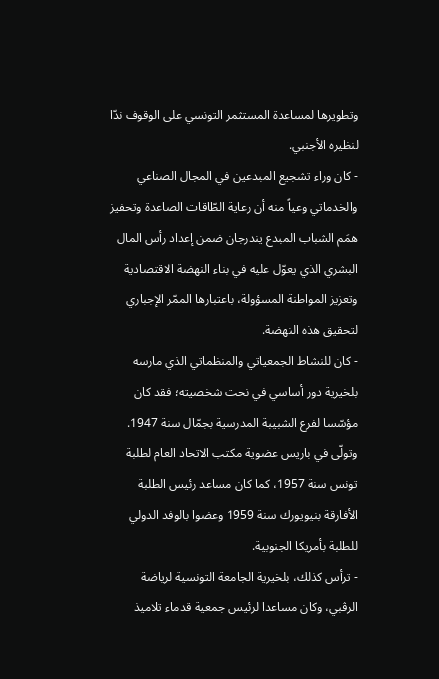وتطويرها لمساعدة المستثمر التونسي على الوقوف ندّا لنظيره الأجنبي.
- كان وراء تشجيع المبدعين في المجال الصناعي والخدماتي وعياً منه أن رعاية الطّاقات الصاعدة وتحفيز همَم الشباب المبدع يندرجان ضمن إعداد رأس المال البشري الذي يعوّل عليه في بناء النهضة الاقتصادية وتعزيز المواطنة المسؤولة، باعتبارها الممّر الإجباري لتحقيق هذه النهضة.
- كان للنشاط الجمعياتي والمنظماتي الذي مارسه بلخيرية دور أساسي في نحت شخصيته؛ فقد كان مؤسّسا لفرع الشبيبة المدرسية بجمّال سنة 1947. وتولّى في باريس عضوية مكتب الاتحاد العام لطلبة تونس سنة 1957، كما كان مساعد رئيس الطلبة الأفارقة بنيويورك سنة 1959 وعضوا بالوفد الدولي للطلبة بأمريكا الجنوبية.
- ترأس كذلك، بلخيرية الجامعة التونسية لرياضة الرڨبي، وكان مساعدا لرئيس جمعية قدماء تلاميذ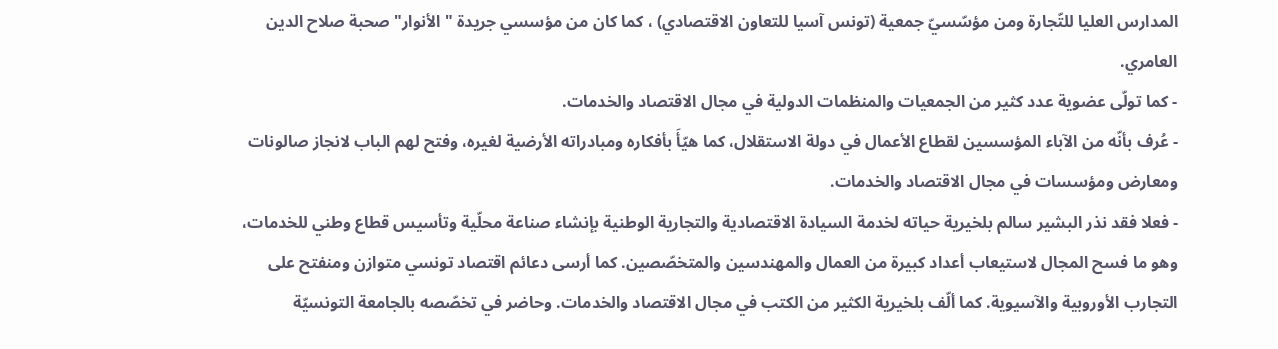المدارس العليا للتّجارة ومن مؤسّسيّ جمعية (تونس آسيا للتعاون الاقتصادي) ، كما كان من مؤسسي جريدة "الأنوار" صحبة صلاح الدين العامري.
- كما تولّى عضوية عدد كثير من الجمعيات والمنظمات الدولية في مجال الاقتصاد والخدمات.
- عُرف بأنّه من الآباء المؤسسين لقطاع الأعمال في دولة الاستقلال، كما هيّأَ بأفكاره ومبادراته الأرضية لغيره، وفتح لهم الباب لانجاز صالونات ومعارض ومؤسسات في مجال الاقتصاد والخدمات.
- فعلا فقد نذر البشير سالم بلخيرية حياته لخدمة السيادة الاقتصادية والتجارية الوطنية بإنشاء صناعة محلّية وتأسيس قطاع وطني للخدمات، وهو ما فسح المجال لاستيعاب أعداد كبيرة من العمال والمهندسين والمتخصّصين. كما أرسى دعائم اقتصاد تونسي متوازن ومنفتح على التجارب الأوروبية والآسيوية. كما ألّف بلخيرية الكثير من الكتب في مجال الاقتصاد والخدمات. وحاضر في تخصّصه بالجامعة التونسيّة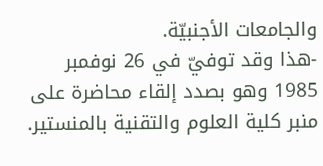والجامعات الأجنبيّة.
-هذا وقد توفيّ في 26 نوفمبر 1985 وهو بصدد إلقاء محاضرة على منبر كلية العلوم والتقنية بالمنستير.